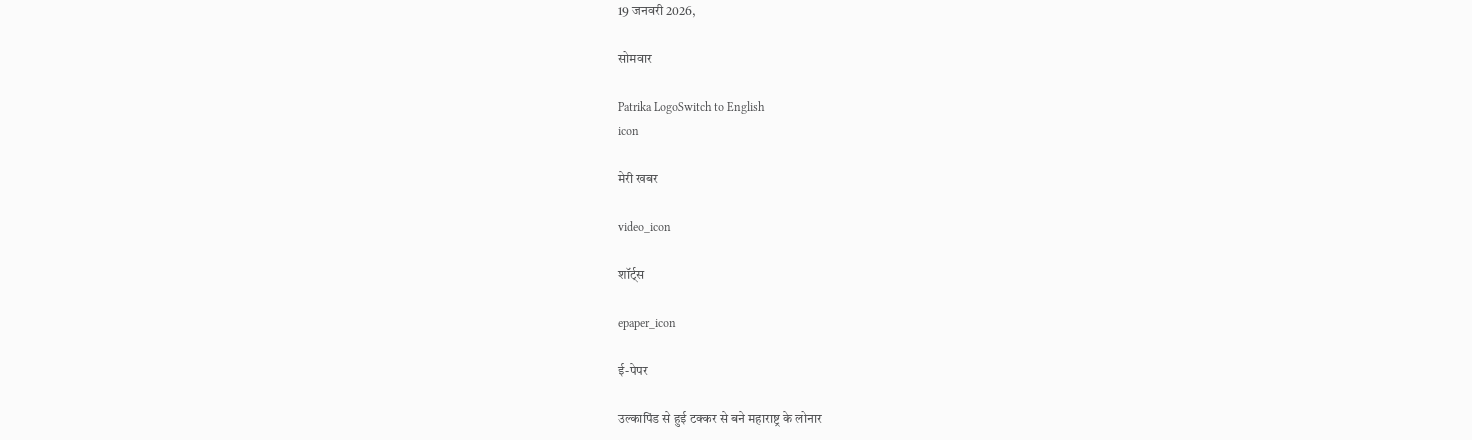19 जनवरी 2026,

सोमवार

Patrika LogoSwitch to English
icon

मेरी खबर

video_icon

शॉर्ट्स

epaper_icon

ई-पेपर

उल्कापिंड से हुई टक्कर से बने महाराष्ट्र के लोनार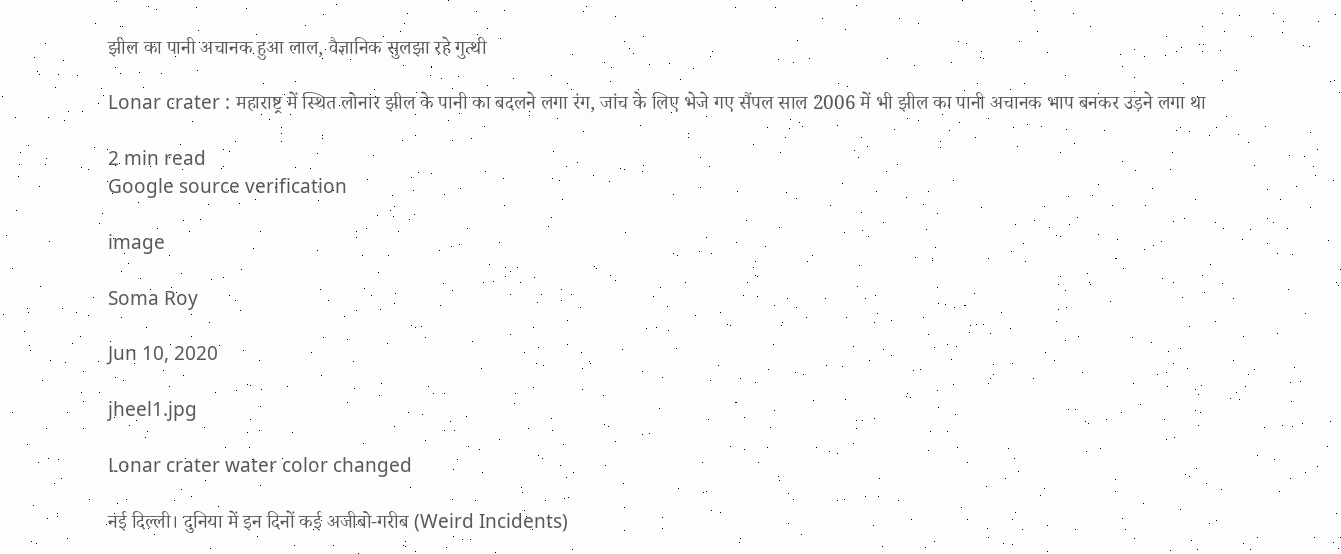झील का पानी अचानक हुआ लाल, वैज्ञानिक सुलझा रहे गुत्थी

Lonar crater : महाराष्ट्र में स्थित लोनार झील के पानी का बदलने लगा रंग, जांच के लिए भेजे गए सैंपल साल 2006 में भी झील का पानी अचानक भाप बनकर उड़ने लगा था

2 min read
Google source verification

image

Soma Roy

Jun 10, 2020

jheel1.jpg

Lonar crater water color changed

नई दिल्ली। दुनिया में इन दिनों कई अजीबो-गरीब (Weird Incidents)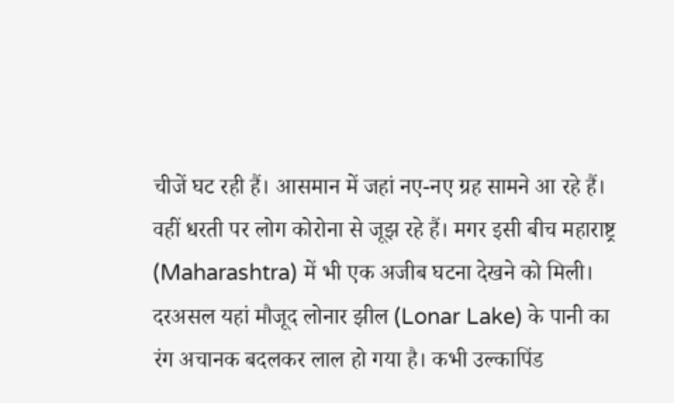चीजें घट रही हैं। आसमान में जहां नए-नए ग्रह सामने आ रहे हैं। वहीं धरती पर लोग कोरोना से जूझ रहे हैं। मगर इसी बीच महाराष्ट्र (Maharashtra) में भी एक अजीब घटना देखने को मिली। दरअसल यहां मौजूद लोनार झील (Lonar Lake) के पानी का रंग अचानक बदलकर लाल हो गया है। कभी उल्कापिंड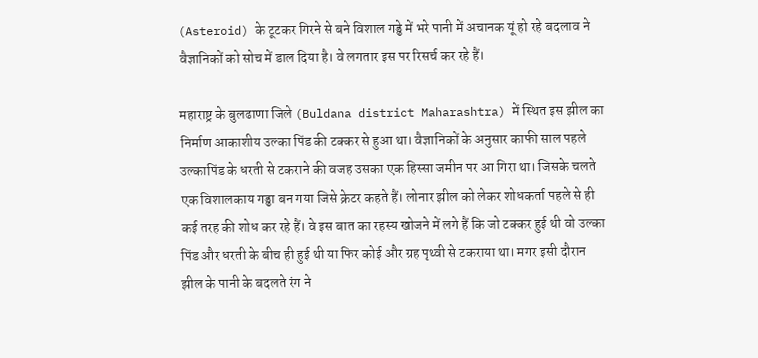(Asteroid) के टूटकर गिरने से बने विशाल गड्ढे में भरे पानी में अचानक यूं हो रहे बदलाव ने वैज्ञानिकों को सोच में डाल दिया है। वे लगतार इस पर रिसर्च कर रहे हैं।

महाराष्ट्र के बुलढाणा जिले (Buldana district Maharashtra) में स्थित इस झील का निर्माण आकाशीय उल्का पिंड की टक्कर से हुआ था। वैज्ञानिकों के अनुसार काफी साल पहले उल्कापिंड के धरती से टकराने की वजह उसका एक हिस्सा जमीन पर आ गिरा था। जिसके चलते एक विशालकाय गड्ढा बन गया जिसे क्रेटर कहते हैं। लोनार झील को लेकर शोधकर्ता पहले से ही कई तरह की शोध कर रहे हैं। वे इस बात का रहस्य खोजने में लगे हैं कि जो टक्कर हुई थी वो उल्का पिंड और धरती के बीच ही हुई थी या फिर कोई और ग्रह पृथ्वी से टकराया था। मगर इसी दौरान झील के पानी के बदलते रंग ने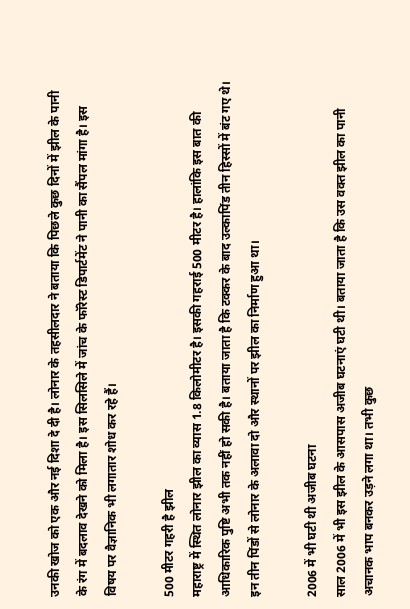उनकी खोज को एक और नई दिशा दे दी है। लोनार के तहसीलदार ने बताया कि पिछले कुछ दिनों में झील के पानी के रंग में बदलाव देखने को मिला है। इस सिलसिले में जांच के फॉरेस्ट डिपार्टमेंट ने पानी का सैंपल मांगा है। इस विषय पर वैज्ञानिक भी लगातार शोध कर रहे हैं।

500 मीटर गहरी है झील
महाराष्ट्र में स्थित लोनार झील का व्यास 1.8 किलोमीटर है। इसकी गहराई 500 मीटर है। हालांकि इस बात की आधिकारिक पुष्टि अभी तक नहीं हो सकी है। बताया जाता है कि टक्कर के बाद उल्कापिंड तीन हिस्सों में बंट गए थे। इन तीन पिंडों से लोनार के अलावा दो और स्थानों पर झील का निर्माण हुआ था।

2006 में भी घटी थी अजीब घटना
साल 2006 में भी इस झील के आसपास अजीब घटनाएं घटी थी। बताया जाता है कि उस वक्त झील का पानी अचानक भाप बनकर उड़ने लगा था। तभी कुछ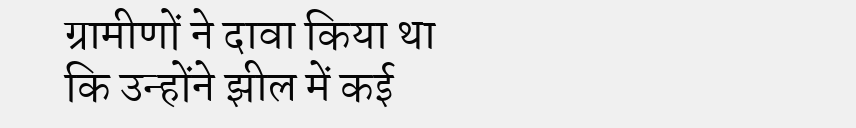ग्रामीणों ने दावा किया था कि उन्होंने झील में कई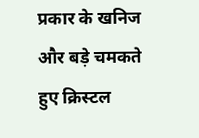प्रकार के खनिज और बड़े चमकते हुए क्रिस्टल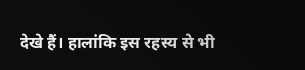देखे हैं। हालांकि इस रहस्य से भी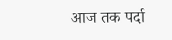आज तक पर्दा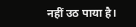नहीं उठ पाया है।